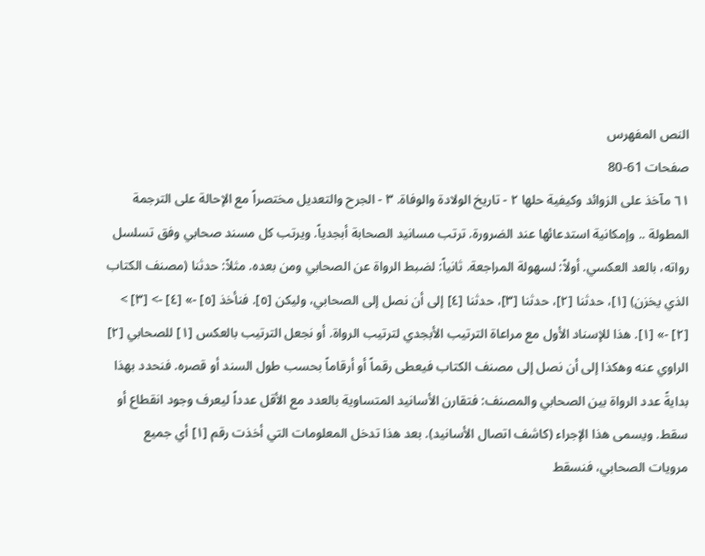النص المفهرس
صفحات 61-80
٦١ مآخذ على الزوائد وكيفية حلها ٢ - تاريخ الولادة والوفاة. ٣ - الجرح والتعديل مختصراً مع الإحالة على الترجمة المطولة .. وإمكانية استدعائها عند الضرورة. ترتب مسانيد الصحابة أبجدياً. ویرتب كل مسند صحابي وفق تسلسل رواته، بالعد العكسي. أولاً: لسهولة المراجعة. ثانياً: لضبط الرواة عن الصحابي ومن بعده. مثلاً: حدثنا (مصنف الكتاب الذي يخزن) [١]، حدثنا [٢]، حدثنا [٣]، حدثنا [٤] إلى أن نصل إلى الصحابي، وليكن [٥]. فنأخذ [٥] -» [٤] -> [٣] > [٢] -» [١]. هذا للإسناد الأول مع مراعاة الترتيب الأبجدي لترتيب الرواة. أو نجعل الترتيب بالعكس [١] للصحابي [٢] الراوي عنه وهكذا إلى أن نصل إلى مصنف الكتاب فيعطى رقماً أو أرقاماً بحسب طول السند أو قصره. فنحدد بهذا بدايةً عدد الرواة بين الصحابي والمصنف: فتقارن الأسانيد المتساوية بالعدد مع الأقل عدداً ليعرف وجود انقطاع أو سقط. ويسمى هذا الإجراء (كاشف اتصال الأسانيد). بعد هذا تدخل المعلومات التي أخذت رقم [١] أي جميع مرويات الصحابي، فنسقط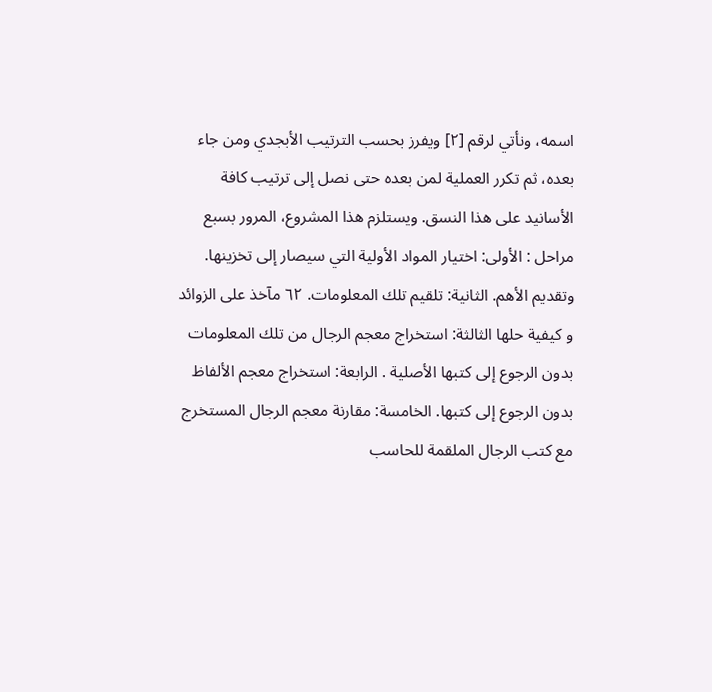اسمه، ونأتي لرقم [٢] ويفرز بحسب الترتيب الأبجدي ومن جاء بعده، ثم تكرر العملية لمن بعده حتى نصل إلى ترتيب كافة الأسانيد على هذا النسق. ويستلزم هذا المشروع، المرور بسبع مراحل : الأولى: اختيار المواد الأولية التي سيصار إلى تخزينها. وتقديم الأهم. الثانية: تلقيم تلك المعلومات. ٦٢ مآخذ على الزوائد و كيفية حلها الثالثة: استخراج معجم الرجال من تلك المعلومات بدون الرجوع إلى كتبها الأصلية . الرابعة: استخراج معجم الألفاظ بدون الرجوع إلى كتبها. الخامسة: مقارنة معجم الرجال المستخرج مع كتب الرجال الملقمة للحاسب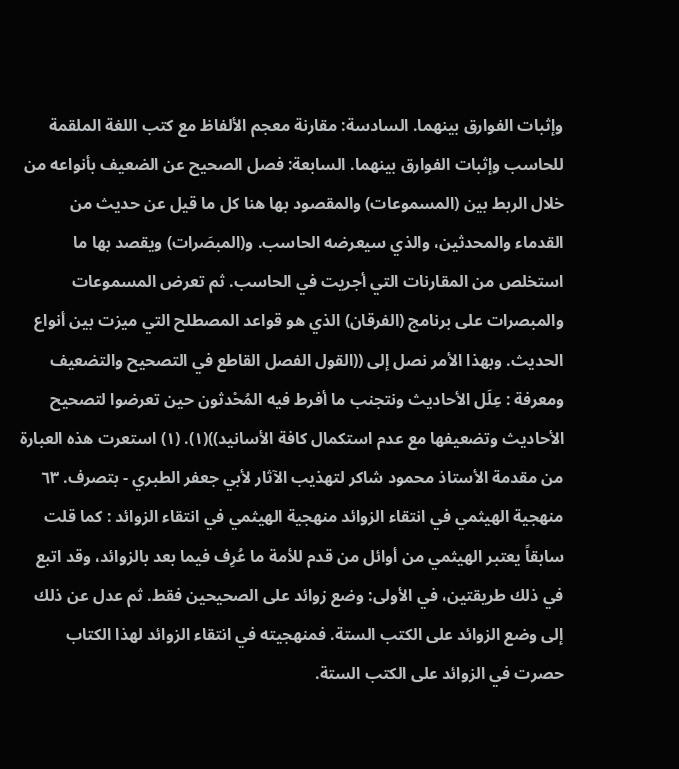وإثبات الفوارق بينهما. السادسة: مقارنة معجم الألفاظ مع كتب اللغة الملقمة للحاسب وإثبات الفوارق بينهما. السابعة: فصل الصحيح عن الضعيف بأنواعه من خلال الربط بين (المسموعات) والمقصود بها هنا كل ما قيل عن حديث من القدماء والمحدثين، والذي سيعرضه الحاسب. و(المبصَرات) ويقصد بها ما استخلص من المقارنات التي أجريت في الحاسب. ثم تعرض المسموعات والمبصرات على برنامج (الفرقان) الذي هو قواعد المصطلح التي ميزت بين أنواع الحديث. وبهذا الأمر نصل إلى ((القول الفصل القاطع في التصحيح والتضعيف ومعرفة : عِلَل الأحاديث ونتجنب ما أفرط فيه المُحْدثون حين تعرضوا لتصحيح الأحاديث وتضعيفها مع عدم استكمال كافة الأسانيد))(١). (١) استعرت هذه العبارة من مقدمة الأستاذ محمود شاكر لتهذيب الآثار لأبي جعفر الطبري - بتصرف. ٦٣ منهجية الهيثمي في انتقاء الزوائد منهجية الهيثمي في انتقاء الزوائد : كما قلت سابقاً يعتبر الهيثمي من أوائل من قدم للأمة ما عُرِف فيما بعد بالزوائد، وقد اتبع في ذلك طريقتين، في الأولى: وضع زوائد على الصحيحين فقط. ثم عدل عن ذلك إلى وضع الزوائد على الكتب الستة. فمنهجيته في انتقاء الزوائد لهذا الكتاب حصرت في الزوائد على الكتب الستة.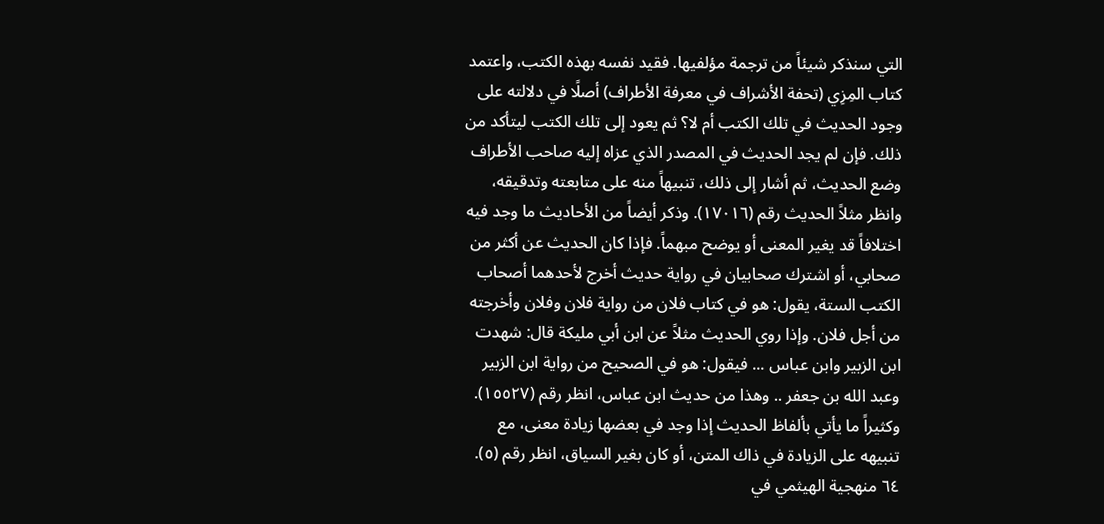التي سنذكر شيئاً من ترجمة مؤلفيها. فقيد نفسه بهذه الكتب، واعتمد كتاب المِزِي (تحفة الأشراف في معرفة الأطراف) أصلًا في دلالته على وجود الحديث في تلك الكتب أم لا؟ ثم يعود إلى تلك الكتب ليتأكد من ذلك. فإن لم يجد الحديث في المصدر الذي عزاه إليه صاحب الأطراف وضع الحديث، ثم أشار إلى ذلك، تنبيهاً منه على متابعته وتدقيقه، وانظر مثلاً الحديث رقم (١٧٠١٦). وذكر أيضاً من الأحاديث ما وجد فيه اختلافاً قد يغير المعنى أو يوضح مبهماً. فإذا كان الحديث عن أكثر من صحابي، أو اشترك صحابيان في رواية حديث أخرج لأحدهما أصحاب الكتب الستة، يقول: هو في كتاب فلان من رواية فلان وفلان وأخرجته من أجل فلان. وإذا روي الحديث مثلاً عن ابن أبي مليكة قال: شهدت ابن الزبير وابن عباس ... فيقول: هو في الصحيح من رواية ابن الزبير وعبد الله بن جعفر .. وهذا من حديث ابن عباس، انظر رقم (١٥٥٢٧). وكثيراً ما يأتي بألفاظ الحديث إذا وجد في بعضها زيادة معنى، مع تنبيهه على الزيادة في ذاك المتن، أو كان بغير السياق، انظر رقم (٥). ٦٤ منهجية الهيثمي في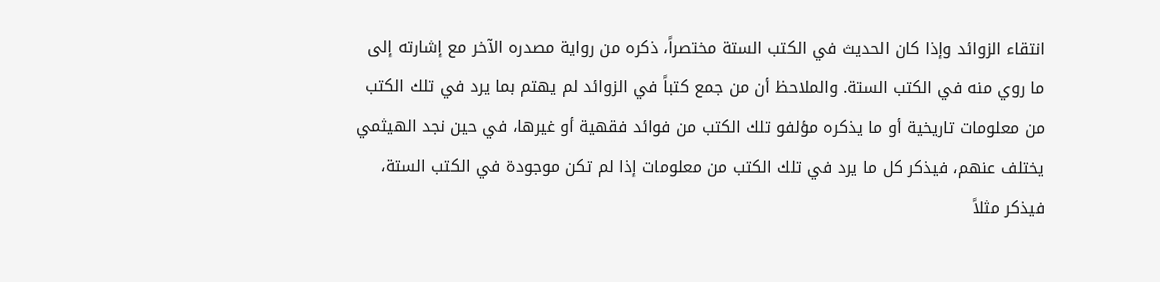انتقاء الزوائد وإذا كان الحديث في الكتب الستة مختصراً، ذكره من رواية مصدره الآخر مع إشارته إلى ما روي منه في الكتب الستة. والملاحظ أن من جمع كتباً في الزوائد لم يهتم بما يرد في تلك الكتب من معلومات تاريخية أو ما يذكره مؤلفو تلك الكتب من فوائد فقهية أو غيرها، في حين نجد الهيثمي يختلف عنهم، فيذكر كل ما يرد في تلك الكتب من معلومات إذا لم تكن موجودة في الكتب الستة، فيذكر مثلاً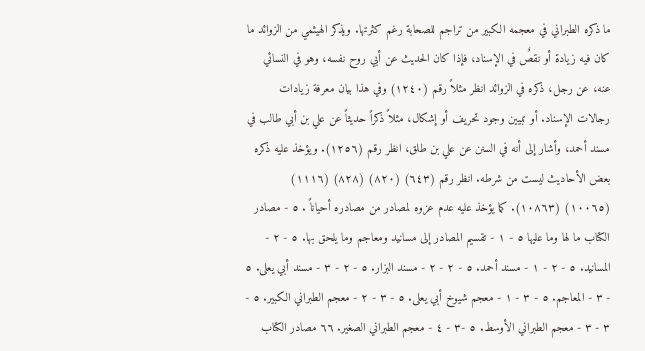ما ذكره الطبراني في معجمه الكبير من تراجم للصحابة رغم كثرتها. ويذكر الهيثمي من الزوائد ما كان فيه زيادة أو نقصٌ في الإسناد، فإذا كان الحديث عن أبي روح نفسه، وهو في النسائي عنه، عن رجل، ذكره في الزوائد انظر مثلاً رقم (١٢٤٠) وفي هذا بيان معرفة زيادات رجالات الإسناد. أو تبيين وجود تحريف أو إشكال، مثلاً ذكراً حديثاً عن علي بن أبي طالب في مسند أحمد، وأشار إلى أنه في السنن عن علي بن طلق، انظر رقم (١٢٥٦). ويؤخذ عليه ذكره بعض الأحاديث ليست من شرطه. انظر رقم (٦٤٣) (٨٢٠) (٨٢٨) (١١١٦) (١٠٠٦٥) (١٠٨٦٣). كما يؤخذ عليه عدم عزوه لمصادر من مصادره أحياناً . ٥ - مصادر الكتاب ما لها وما عليها ٥ - ١ - تقسيم المصادر إلى مسانيد ومعاجم وما يلحق بها. ٥ - ٢ - المسانيد. ٥ - ٢ - ١ - مسند أحمد. ٥ - ٢ - ٢ - مسند البزار. ٥ - ٢ - ٣ - مسند أبي يعلى. ٥ - ٣ - المعاجم. ٥ - ٣ - ١ - معجم شيوخ أبي يعلى. ٥ - ٣ - ٢ - معجم الطبراني الكبير. ٥ - ٣ - ٣ - معجم الطبراني الأوسط. ٥ -٣ - ٤ - معجم الطبراني الصغير. ٦٦ مصادر الكتاب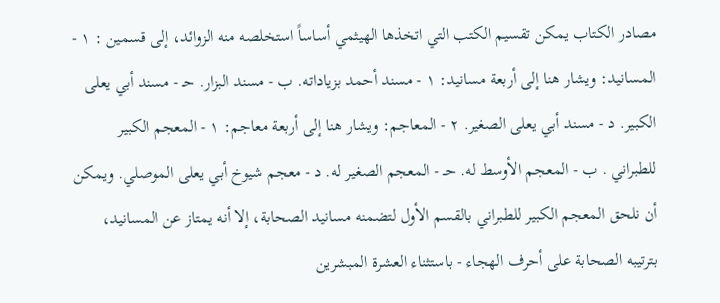مصادر الكتاب يمكن تقسيم الكتب التي اتخذها الهيثمي أساساً استخلصه منه الزوائد، إلى قسمین : ١ - المسانيد: ويشار هنا إلى أربعة مسانيد: ١ - مسند أحمد بزياداته. ب - مسند البزار. حـ - مسند أبي يعلى الكبير. د - مسند أبي يعلى الصغير. ٢ - المعاجم: ويشار هنا إلى أربعة معاجم: ١ - المعجم الكبير للطبراني . ب - المعجم الأوسط له. حـ - المعجم الصغير له. د - معجم شيوخ أبي يعلى الموصلي. ويمكن أن نلحق المعجم الكبير للطبراني بالقسم الأول لتضمنه مسانيد الصحابة، إلا أنه يمتاز عن المسانيد، بترتيبه الصحابة على أحرف الهجاء - باستثناء العشرة المبشرين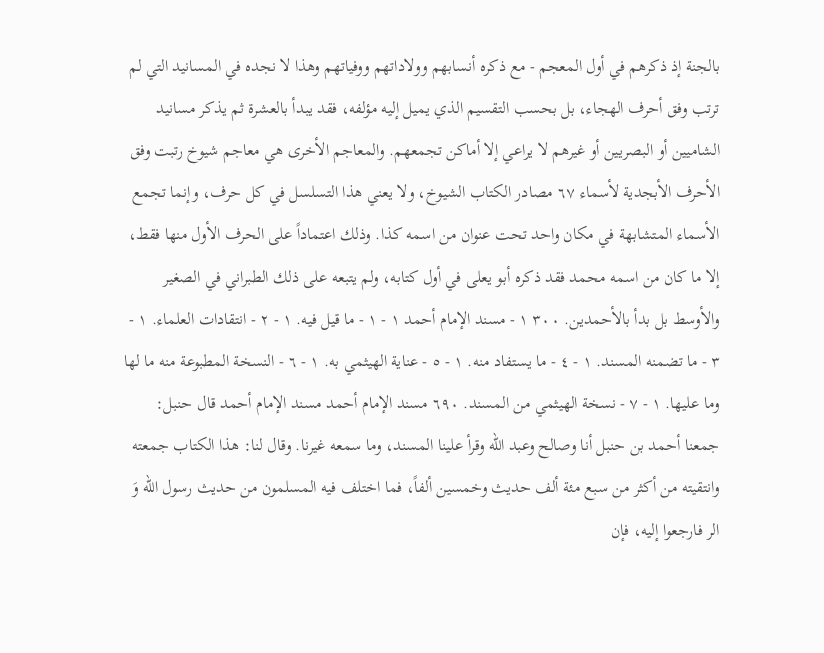بالجنة إذ ذكرهم في أول المعجم - مع ذكره أنسابهم وولاداتهم ووفياتهم وهذا لا نجده في المسانيد التي لم ترتب وفق أحرف الهجاء، بل بحسب التقسيم الذي يميل إليه مؤلفه، فقد يبدأ بالعشرة ثم يذكر مسانيد الشاميين أو البصريين أو غيرهم لا يراعي إلا أماكن تجمعهم. والمعاجم الأخرى هي معاجم شيوخ رتبت وفق الأحرف الأبجدية لأسماء ٦٧ مصادر الكتاب الشيوخ، ولا يعني هذا التسلسل في كل حرف، وإنما تجمع الأسماء المتشابهة في مكان واحد تحت عنوان من اسمه كذا. وذلك اعتماداً على الحرف الأول منها فقط، إلا ما كان من اسمه محمد فقد ذكره أبو يعلى في أول كتابه، ولم يتبعه على ذلك الطبراني في الصغير والأوسط بل بدأ بالأحمدين. ٣٠٠ ١ - مسند الإمام أحمد ١ - ١ - ما قيل فيه. ١ - ٢ - انتقادات العلماء. ١ - ٣ - ما تضمنه المسند. ١ - ٤ - ما يستفاد منه. ١ - ٥ - عناية الهيثمي به. ١ - ٦ - النسخة المطبوعة منه ما لها وما عليها. ١ - ٧ - نسخة الهيثمي من المسند. ٦٩٠ مسند الإمام أحمد مسند الإمام أحمد قال حنبل: جمعنا أحمد بن حنبل أنا وصالح وعبد الله وقرأ علينا المسند، وما سمعه غیرنا. وقال لنا: هذا الكتاب جمعته وانتقيته من أكثر من سبع مئة ألف حديث وخمسين ألفاً، فما اختلف فيه المسلمون من حديث رسول الله وَ الر فارجعوا إليه، فإن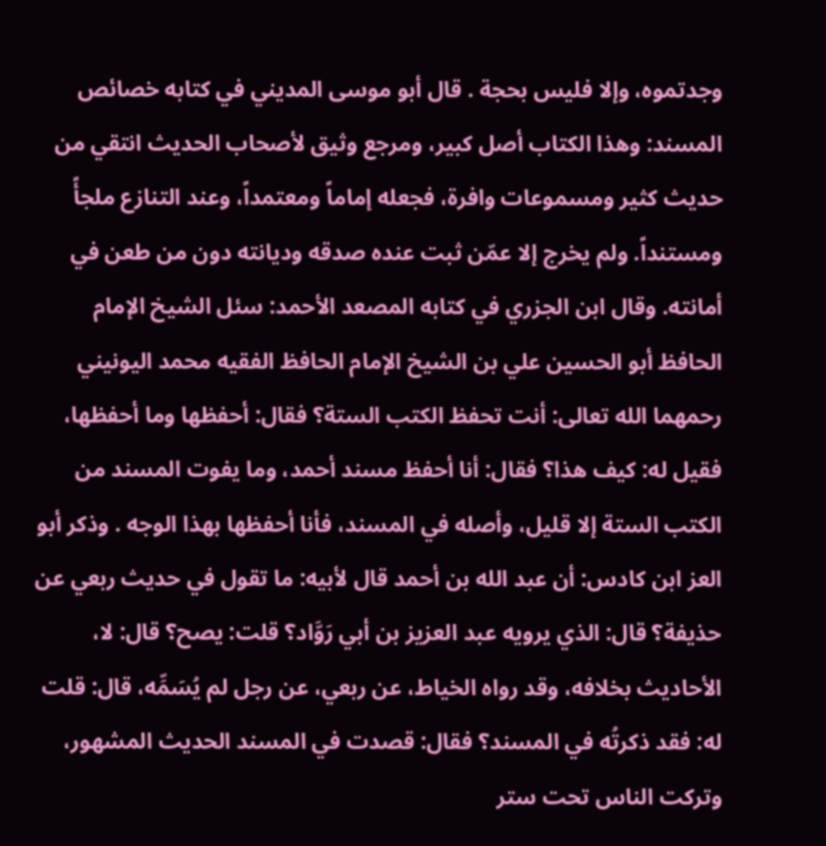وجدتموه، وإلا فليس بحجة . قال أبو موسى المديني في كتابه خصائص المسند: وهذا الكتاب أصل کبیر، ومرجع وثیق لأصحاب الحدیث انتقي من حدیث کثیر ومسموعات وافرة، فجعله إماماً ومعتمداً، وعند التنازع ملجأً ومستنداً. ولم يخرج إلا عمّن ثبت عنده صدقه وديانته دون من طعن في أمانته. وقال ابن الجزري في كتابه المصعد الأحمد: سئل الشيخ الإمام الحافظ أبو الحسين علي بن الشيخ الإمام الحافظ الفقيه محمد اليونيني رحمهما الله تعالى: أنت تحفظ الكتب الستة؟ فقال: أحفظها وما أحفظها، فقيل له: كيف هذا؟ فقال: أنا أحفظ مسند أحمد، وما يفوت المسند من الكتب الستة إلا قليل، وأصله في المسند، فأنا أحفظها بهذا الوجه . وذكر أبو العز ابن كادس: أن عبد الله بن أحمد قال لأبيه: ما تقول في حديث ربعي عن حذيفة؟ قال: الذي يرويه عبد العزيز بن أبي رَوَّاد؟ قلت: يصح؟ قال: لا، الأحاديث بخلافه، وقد رواه الخياط، عن ربعي، عن رجل لم يُسَمِّه، قال: قلت له: فقد ذكرتُه في المسند؟ فقال: قصدت في المسند الحديث المشهور، وتركت الناس تحت ستر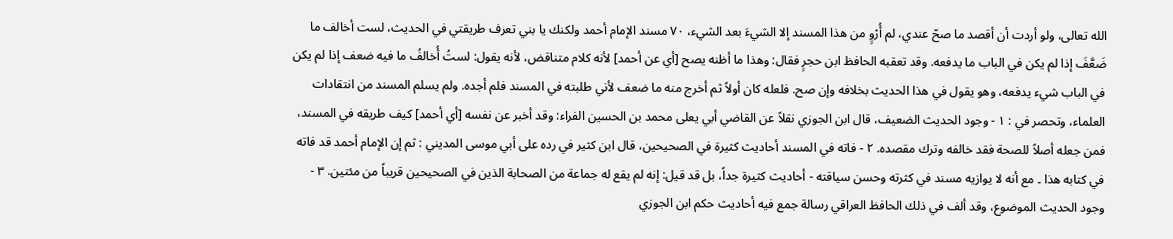الله تعالی، ولو أردت أن أقصد ما صحّ عندي، لم أُرْوٍ من هذا المسند إلا الشيءَ بعد الشيء، ٧٠ مسند الإمام أحمد ولكنك يا بني تعرف طريقتي في الحديث، لست أخالف ما ضَعَّفَ إذا لم يكن في الباب ما يدفعه. وقد تعقبه الحافظ ابن حجرٍ فقال: وهذا ما أظنه يصح [أي عن أحمد] لأنه كلام متناقض، لأنه يقول: لستُ أُخالفُ ما فيه ضعف إذا لم يكن في الباب شيء يدفعه، وهو يقول في هذا الحديث بخلافه وإن صح. فلعله كان أولاً ثم أخرج منه ما ضعف لأني طلبته في المسند فلم أجده. ولم يسلم المسند من انتقادات العلماء، وتحصر في : ١ - وجود الحديث الضعيف، قال ابن الجوزي نقلاً عن القاضي أبي يعلى محمد بن الحسين الفراء: وقد أخبر عن نفسه [أي أحمد] كيف طريقه في المسند، فمن جعله أصلاً للصحة فقد خالفه وترك مقصده. ٢ - فاته في المسند أحاديث كثيرة في الصحيحين، قال ابن كثير في رده على أبي موسى المديني : ثم إن الإمام أحمد قد فاته في کتابه هذا ۔ مع أنه لا يوازيه مسند في كثرته وحسن سياقته - أحاديث كثيرة جداً، بل قد قيل: إنه لم يقع له جماعة من الصحابة الذين في الصحيحين قريباً من مئتين. ٣ - وجود الحديث الموضوع، وقد ألف في ذلك الحافظ العراقي رسالة جمع فيه أحاديث حكم ابن الجوزي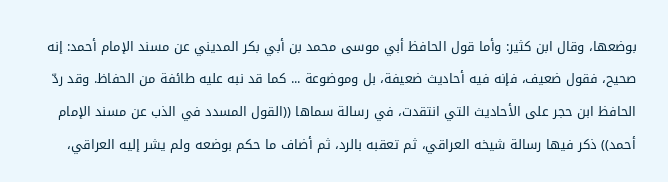بوضعها، وقال ابن كثير: وأما قول الحافظ أبي موسى محمد بن أبي بكر المديني عن مسند الإمام أحمد: إنه صحيح، فقول ضعيف، فإنه فيه أحاديث ضعيفة، بل وموضوعة ... كما قد نبه عليه طائفة من الحفاظ. وقد ردّ الحافظ ابن حجر على الأحاديث التي انتقدت، في رسالة سماها ((القول المسدد في الذب عن مسند الإمام أحمد)) ذكر فيها رسالة شيخه العراقي، ثم تعقبه بالرد، ثم أضاف ما حكم بوضعه ولم يشر إليه العراقي،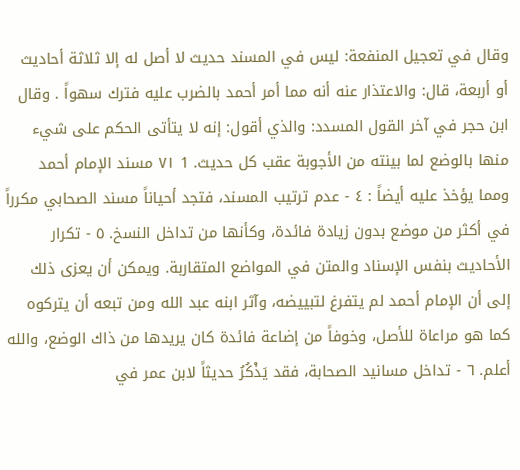وقال في تعجيل المنفعة: ليس في المسند حديث لا أصل له إلا ثلاثة أحاديث أو أربعة، قال: والاعتذار عنه أنه مما أمر أحمد بالضرب عليه فترك سهواً . وقال ابن حجر في آخر القول المسدد: والذي أقول: إنه لا يتأتى الحكم على شيء منها بالوضع لما بينته من الأجوبة عقب كل حديث. 1 ٧١ مسند الإمام أحمد ومما يؤخذ عليه أيضاً : ٤ - عدم ترتيب المسند، فتجد أحياناً مسند الصحابي مكرراً في أكثر من موضع بدون زيادة فائدة، وكأنها من تداخل النسخ. ٥ - تكرار الأحاديث بنفس الإسناد والمتن في المواضع المتقاربة. ويمكن أن يعزى ذلك إلى أن الإمام أحمد لم يتفرغ لتبييضه، وآثر ابنه عبد الله ومن تبعه أن يتركوه كما هو مراعاة للأصل، وخوفاً من إضاعة فائدة كان يريدها من ذاك الوضع، والله أعلم. ٦ - تداخل مسانيد الصحابة، فقد يَذْكُرُ حديثاً لابن عمر في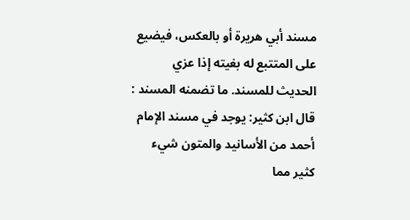مسند أبي هريرة أو بالعكس، فيضيع على المتتبع له بغيته إذا عزي الحديث للمسند. ما تضمنه المسند : قال ابن كثير: يوجد في مسند الإمام أحمد من الأسانيد والمتون شيء كثير مما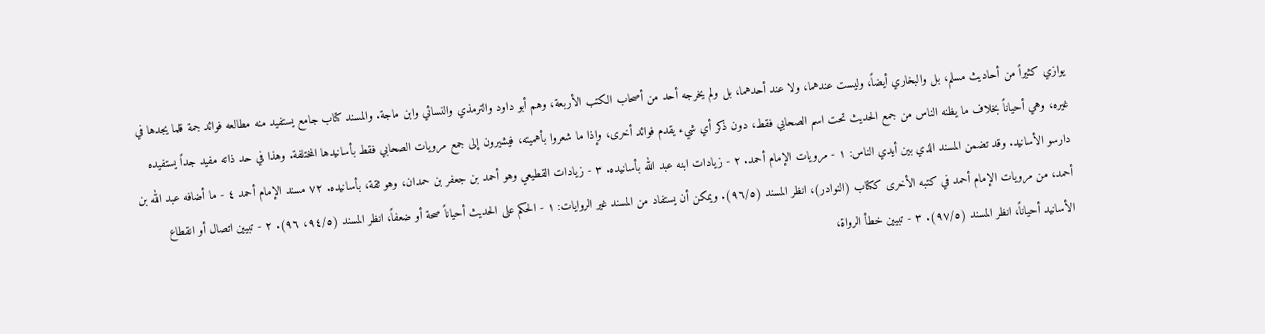يوازي كثيراً من أحاديث مسلم، بل والبخاري أيضاً، وليست عندهما، ولا عند أحدهما، بل ولم يخرجه أحد من أصحاب الكتب الأربعة، وهم أبو داود والترمذي والنسائي وابن ماجة. والمسند كتاب جامع يستفيد منه مطالعه فوائد جمة قلما يجدها في غيره، وهي أحياناً بخلاف ما يظنه الناس من جمع الحديث تحت اسم الصحابي فقط، دون ذكر أي شيء يقدم فوائد أخرى، وإذا ما شعروا بأهميته، فيشيرون إلى جمع مرويات الصحابي فقط بأسانيدها المختلفة. وهذا في حد ذاته مفيد جداً يستفيده دارسو الأسانید. وقد تضمن المسند الذي بين أيدي الناس: ١ - مرويات الإمام أحمد. ٢ - زيادات ابنه عبد الله بأسانيده. ٣ - زيادات القطيعي وهو أحمد بن جعفر بن حمدان، وهو ثقة، بأسانيده. ٧٢ مسند الإمام أحمد ٤ - ما أضافه عبد الله بن أحمد، من مرويات الإمام أحمد في كتبه الأخرى ككتاب (النوادر)، انظر المسند (٩٦/٥). ويمكن أن يستفاد من المسند غير الروايات: ١ - الحكم على الحديث أحياناً صحة أو ضعفاً، انظر المسند (٩٤/٥، ٩٦). ٢ - تبيين اتصال أو انقطاع الأسانيد أحياناً، انظر المسند (٩٧/٥). ٣ - تبيين خطأ الرواة،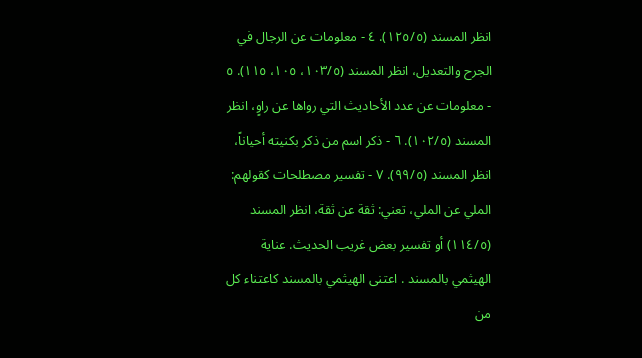انظر المسند (١٢٥/٥). ٤ - معلومات عن الرجال في الجرح والتعديل، انظر المسند (١٠٣/٥، ١٠٥، ١١٥). ٥ - معلومات عن عدد الأحاديث التي رواها عن راوٍ، انظر المسند (١٠٢/٥). ٦ - ذكر اسم من ذكر بكنيته أحياناً، انظر المسند (٩٩/٥). ٧ - تفسير مصطلحات كقولهم: الملي عن الملي، تعني: ثقة عن ثقة، انظر المسند (١١٤/٥) أو تفسير بعض غريب الحديث. عناية الهيثمي بالمسند . اعتنى الهيثمي بالمسند كاعتناء كل من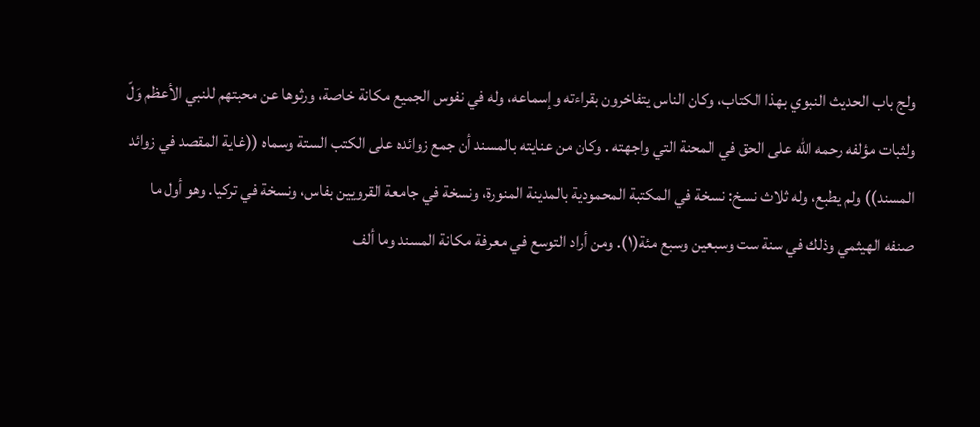ولج باب الحديث النبوي بهذا الكتاب، وكان الناس يتفاخرون بقراءته وإسماعه، وله في نفوس الجميع مكانة خاصة، ورثوها عن محبتهم للنبي الأعظم وَلّ ولثبات مؤلفه رحمه الله على الحق في المحنة التي واجهته . وكان من عنايته بالمسند أن جمع زوائده على الكتب الستة وسماه ((غاية المقصد في زوائد المسند)) ولم يطبع، وله ثلاث نسخ: نسخة في المكتبة المحمودية بالمدينة المنورة، ونسخة في جامعة القرويين بفاس، ونسخة في تركيا. وهو أول ما صنفه الهيثمي وذلك في سنة ست وسبعين وسبع مئة(١). ومن أراد التوسع في معرفة مكانة المسند وما ألف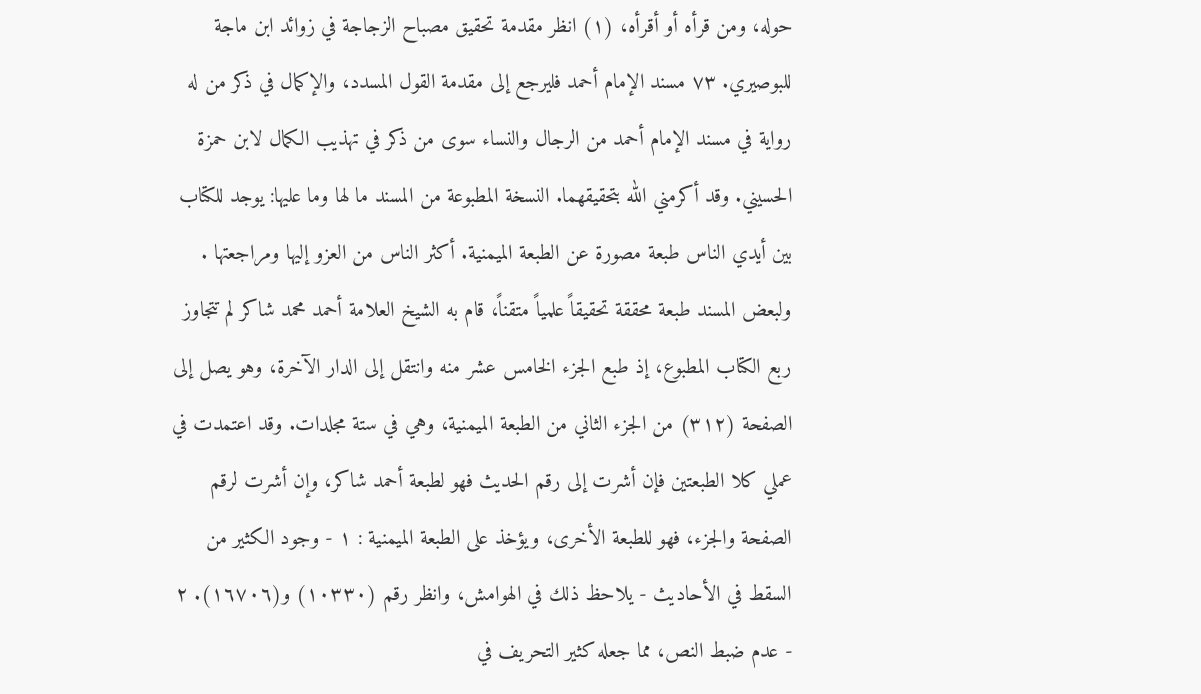حوله، ومن قرأه أو أقرأه، (١) انظر مقدمة تحقيق مصباح الزجاجة في زوائد ابن ماجة للبوصيري. ٧٣ مسند الإمام أحمد فليرجع إلى مقدمة القول المسدد، والإكمال في ذكر من له رواية في مسند الإمام أحمد من الرجال والنساء سوى من ذكر في تهذيب الكمال لابن حمزة الحسيني. وقد أكرمني الله بتحقيقهما. النسخة المطبوعة من المسند ما لها وما عليها: يوجد للكتاب بين أيدي الناس طبعة مصورة عن الطبعة الميمنية. أكثر الناس من العزو إليها ومراجعتها . ولبعض المسند طبعة محققة تحقيقاً علمياً متقناً، قام به الشيخ العلامة أحمد محمد شاكر لم تتجاوز ربع الكتاب المطبوع، إذ طبع الجزء الخامس عشر منه وانتقل إلى الدار الآخرة، وهو يصل إلى الصفحة (٣١٢) من الجزء الثاني من الطبعة الميمنية، وهي في ستة مجلدات. وقد اعتمدت في عملي كلا الطبعتين فإن أشرت إلى رقم الحديث فهو لطبعة أحمد شاكر، وإن أشرت لرقم الصفحة والجزء، فهو للطبعة الأخرى، ويؤخذ على الطبعة الميمنية : ١ - وجود الكثير من السقط في الأحاديث - يلاحظ ذلك في الهوامش، وانظر رقم (١٠٣٣٠) و(١٦٧٠٦). ٢ - عدم ضبط النص، مما جعله كثير التحريف في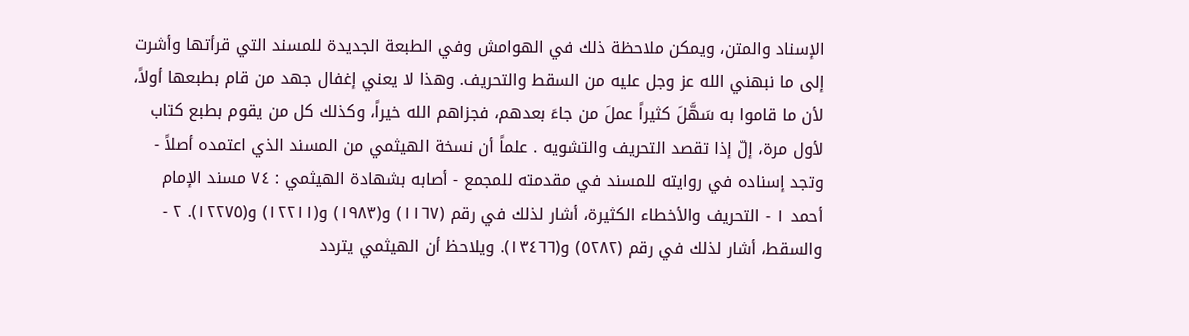الإسناد والمتن، ويمكن ملاحظة ذلك في الهوامش وفي الطبعة الجديدة للمسند التي قرأتها وأشرت إلى ما نبهني الله عز وجل عليه من السقط والتحريف. وهذا لا يعني إغفال جهد من قام بطبعها أولاً، لأن ما قاموا به سَهَّلَ كثيراً عملَ من جاءَ بعدهم، فجزاهم الله خيراً، وكذلك كل من يقوم بطبع كتاب لأول مرة، إلّ إذا تقصد التحريف والتشويه . علماً أن نسخة الهيثمي من المسند الذي اعتمده أصلاً - وتجد إسناده في روايته للمسند في مقدمته للمجمع - أصابه بشهادة الهيثمي : ٧٤ مسند الإمام أحمد ١ - التحريف والأخطاء الكثيرة، أشار لذلك في رقم (١١٦٧) و(١٩٨٣) و(١٢٢١١) و(١٢٢٧٥). ٢ - والسقط، أشار لذلك في رقم (٥٢٨٢) و(١٣٤٦٦). ويلاحظ أن الهيثمي يتردد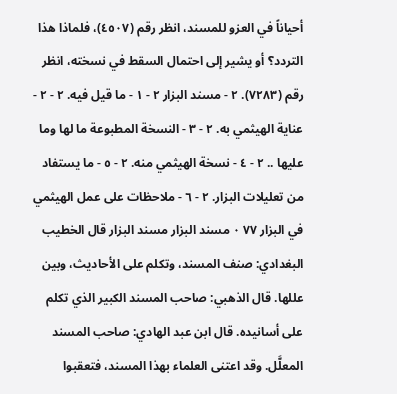أحياناً في العزو للمسند، انظر رقم (٤٥٠٧)، فلماذا هذا التردد؟ أو يشير إلى احتمال السقط في نسخته، انظر رقم (٧٢٨٣). ٢ - مسند البزار ٢ - ١ - ما قيل فيه. ٢ - ٢ - عناية الهيثمي به. ٢ - ٣ - النسخة المطبوعة ما لها وما عليها .. ٢ - ٤ - نسخة الهيثمي منه. ٢ - ٥ - ما يستفاد من تعليلات البزار. ٢ - ٦ - ملاحظات على عمل الهيثمي في البزار ٧٧ ٠ مسند البزار مسند البزار قال الخطيب البغدادي: صنف المسند، وتكلم على الأحاديث، وبين عللها. قال الذهبي: صاحب المسند الكبير الذي تكلم على أسانيده. قال ابن عبد الهادي: صاحب المسند المعلَّل. وقد اعتنى العلماء بهذا المسند، فتعقبوا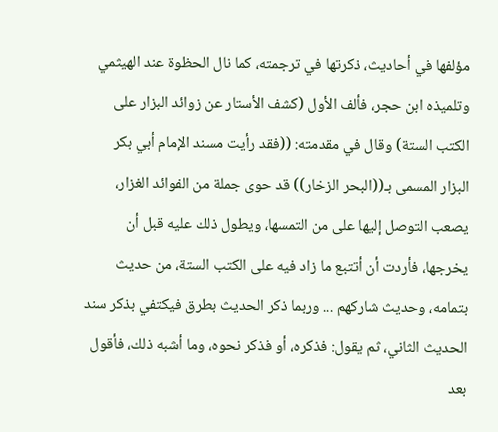مؤلفها في أحاديث، ذكرتها في ترجمته، كما نال الحظوة عند الهيثمي وتلميذه ابن حجر، فألف الأول (كشف الأستار عن زوائد البزار على الكتب الستة) وقال في مقدمته: ((فقد رأيت مسند الإمام أبي بكر البزار المسمى بـ((البحر الزخار)) قد حوى جملة من الفوائد الغزار، يصعب التوصل إليها على من التمسها، ويطول ذلك عليه قبل أن يخرجها، فأردت أن أتتبع ما زاد فيه على الكتب الستة، من حديث بتمامه، وحديث شاركهم ... وربما ذكر الحديث بطرق فيكتفي بذكر سند الحديث الثاني، ثم يقول: فذكره، أو فذكر نحوه، وما أشبه ذلك، فأقول بعد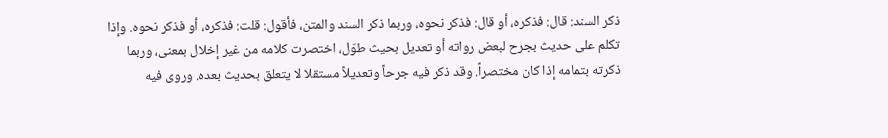ذكر السند: قال: فذكره، أو قال: فذكر نحوه، وربما ذكر السند والمتن، فأقول: قلت: فذكره، أو فذكر نحوه. وإذا تكلم على حديث بجرح لبعض رواته أو تعديل بحيث طوّل، اختصرت كلامه من غير إخلال بمعنى، وربما ذكرته بتمامه إذا كان مختصراً. وقد ذكر فيه جرحاً وتعديلاً مستقلا لا يتعلق بحديث بعده. وروى فيه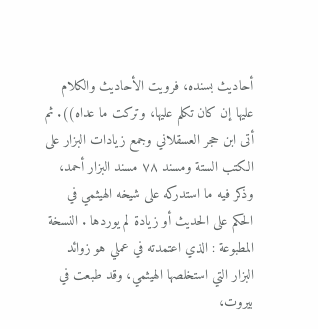أحاديث بسنده، فرويت الأحاديث والكلام عليها إن كان تكلم عليها، وتركت ما عداه)). ثم أتى ابن حجر العسقلاني وجمع زيادات البزار على الكتب الستة ومسند ٧٨ مسند البزار أحمد، وذكر فيه ما استدركه على شيخه الهيثمي في الحكم على الحديث أو زيادة لم یوردها . النسخة المطبوعة : الذي اعتمدته في عملي هو زوائد البزار التي استخلصها الهيثمي، وقد طبعت في بيروت،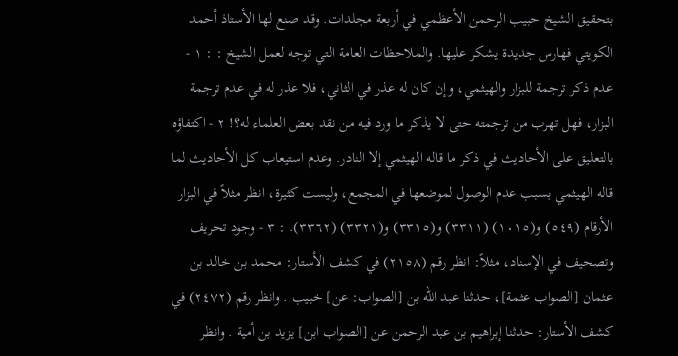بتحقيق الشيخ حبيب الرحمن الأعظمي في أربعة مجلدات. وقد صنع لها الأستاذ أحمد الكويتي فهارس جديدة يشكر عليها. والملاحظات العامة التي توجه لعمل الشيخ : : ١ - عدم ذكر ترجمة للبزار والهيثمي، وإن كان له عذر في الثاني، فلا عذر له في عدم ترجمة البزار، فهل تهرب من ترجمته حتى لا یذکر ما ورد فيه من نقد بعض العلماء له؟! ٢ - اكتفاؤه بالتعليق على الأحاديث في ذكر ما قاله الهيثمي إلا النادر. وعدم استيعاب كل الأحاديث لما قاله الهيثمي بسبب عدم الوصول لموضعها في المجمع، وليست كثيرة، انظر مثلاً في البزار الأرقام (٥٤٩) و(١٠١٥) (٣٣١١) و(٣٣١٥) و(٣٣٢١) (٣٣٦٢). : ٣ - وجود تحريف وتصحيف في الإسناد، مثلاً: انظر رقم (٢١٥٨) في كشف الأستار: محمد بن خالد بن عثمان [الصواب عثمة]، حدثنا عبد الله بن [الصواب: عن] خبيب . وانظر رقم (٢٤٧٢) في كشف الأستار: حدثنا إبراهيم بن عبد الرحمن عن [الصواب ابن] يزيد بن أمية . وانظر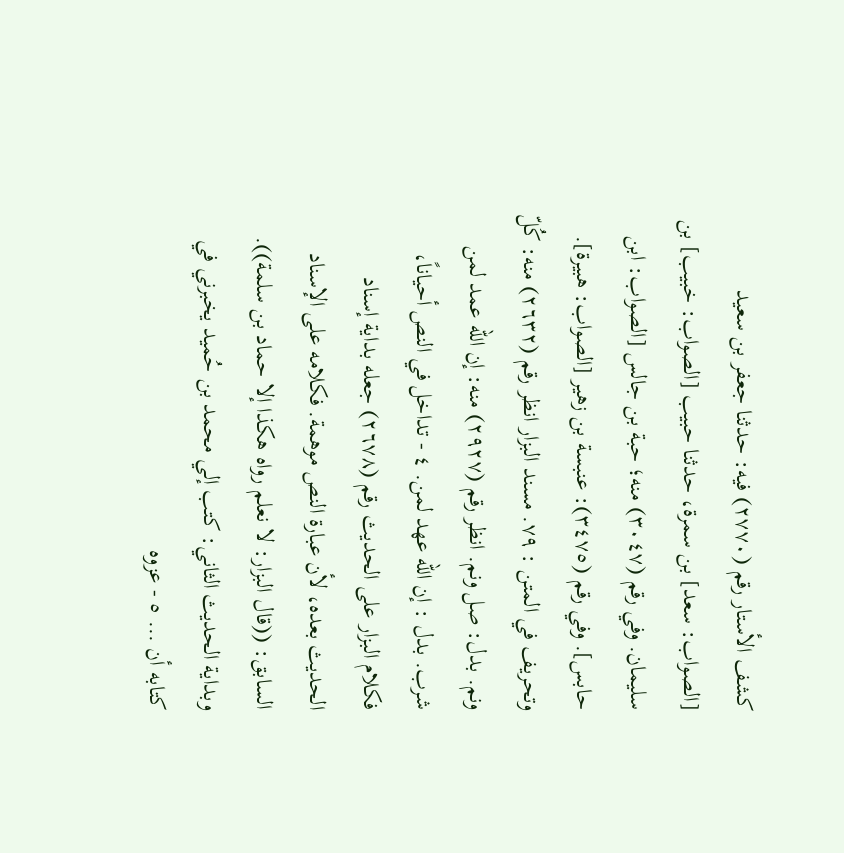كشف الأستار رقم (٢٧٧٠) فيه: حدثنا جعفر بن سعيد [الصواب: سعد] بن سمرة، حدثنا حبیب [الصواب: خبیب] بن سليمان. وفي رقم (٣٠٤٧) منه؛ حبة بن جالس [الصواب: ابن حابس]. وفي رقم (٣٤٧٥): عنبسة بن زهير [الصواب: هبيرة]. وتحريف في المتن : ٧٩. مسند البزار انظر رقم (٢٦٣٢) منه: كُلّ ونم. بدل: صل ونم. انظر رقم (٢٩٢٧) منه: إن الله عمد لمن شرب. بدل : إن الله عهد لمن. ٤ - تداخل في النص أحياناً، فكلام البزار على الحديث رقم (٢٦٧٨) جعله بداية إسناد الحديث بعده، لأن عبارة النص موهمة. فكلامه على الإسناد السابق: ((قال البزار: لا نعلم رواه هكذا إلا حماد بن سلمة)). وبداية الحديث الثاني: كتب إلي محمد بن حُميد يخبرني في كتابه أن ... ٥ - عزوه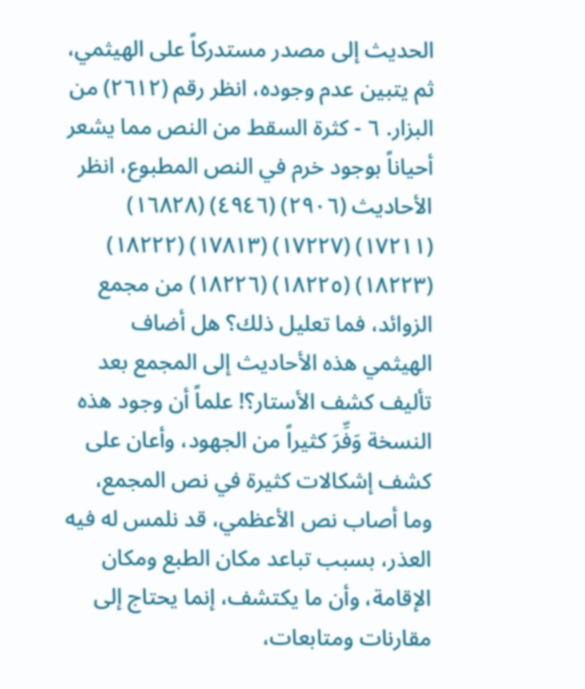الحديث إلى مصدر مستدركاً على الهيثمي، ثم يتبين عدم وجوده، انظر رقم (٢٦١٢) من البزار. ٦ - كثرة السقط من النص مما يشعر أحياناً بوجود خرم في النص المطبوع، انظر الأحاديث (٢٩٠٦) (٤٩٤٦) (١٦٨٢٨) (١٧٢١١) (١٧٢٢٧) (١٧٨١٣) (١٨٢٢٢) (١٨٢٢٣) (١٨٢٢٥) (١٨٢٢٦) من مجمع الزوائد، فما تعليل ذلك؟ هل أضاف الهيثمي هذه الأحاديث إلى المجمع بعد تأليف كشف الأستار؟! علماً أن وجود هذه النسخة وَفِّرَ كثيراً من الجهود، وأعان على كشف إشكالات كثيرة في نص المجمع، وما أصاب نص الأعظمي، قد نلمس له فيه العذر، بسبب تباعد مكان الطبع ومكان الإقامة، وأن ما يكتشف، إنما يحتاج إلى مقارنات ومتابعات،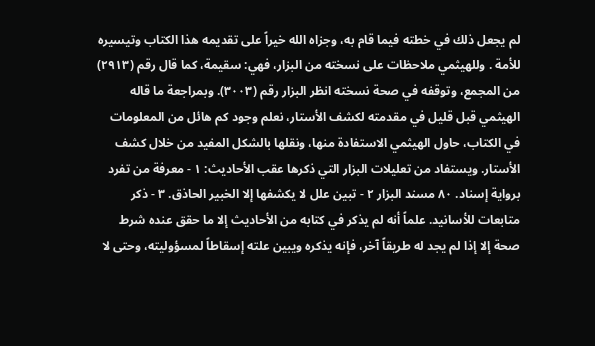لم يجعل ذلك في خطته فيما قام به، وجزاه الله خيراً على تقديمه هذا الكتاب وتيسيره للأمة . وللهيثمي ملاحظات على نسخته من البزار، فهي: سقيمة، كما قال رقم (٢٩١٣) من المجمع، وتوقفه في صحة نسخته انظر البزار رقم (٣٠٠٣). وبمراجعة ما قاله الهيثمي قبل قليل في مقدمته لكشف الأستار، نعلم وجود كم هائل من المعلومات في الكتاب، حاول الهيثمي الاستفادة منها، ونقلها بالشكل المفيد من خلال كشف الأستار. ويستفاد من تعليلات البزار التي ذكرها عقب الأحاديث: ١ - معرفة من تفرد برواية إسناد. ٨٠ مسند البزار ٢ - تبين علل لا يكشفها إلا الخبير الحاذق. ٣ - ذكر متابعات للأسانید. علماً أنه لم يذكر في كتابه من الأحاديث إلا ما حقق عنده شرط صحة إلا إذا لم يجد له طريقاً آخر، فإنه يذكره ويبين علته إسقاطاً لمسؤوليته، وحتى لا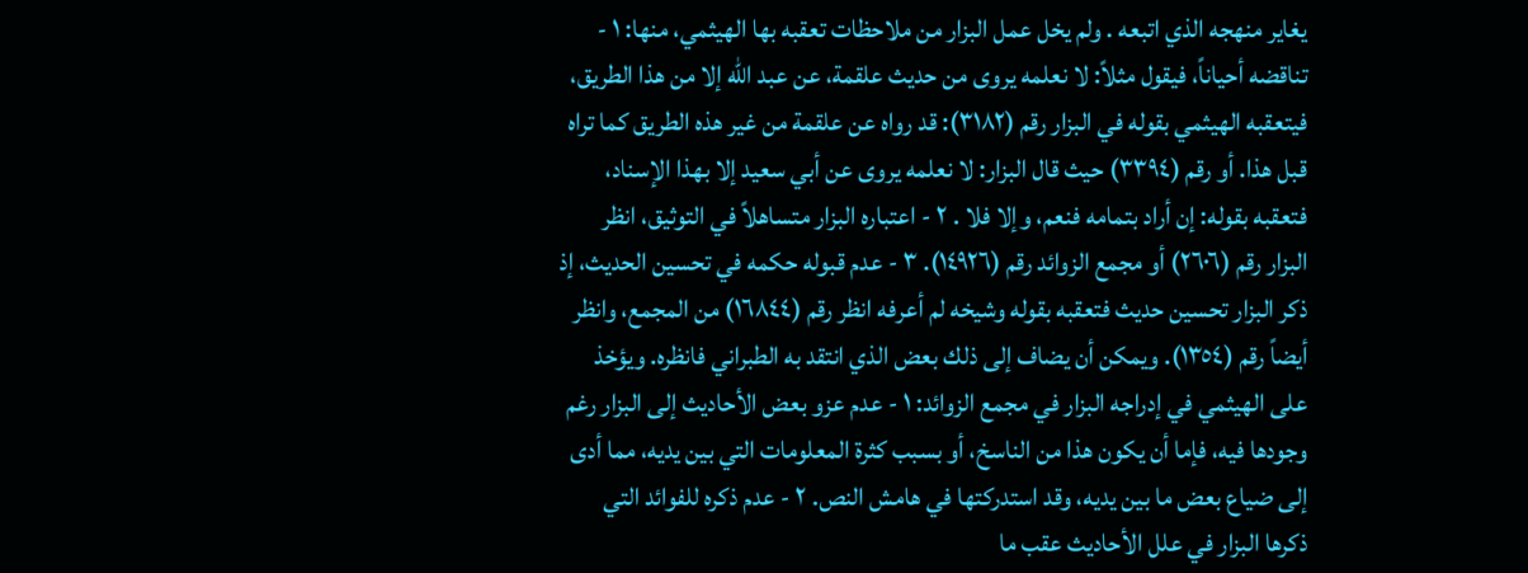يغاير منهجه الذي اتبعه . ولم يخل عمل البزار من ملاحظات تعقبه بها الهيثمي، منها: ١ - تناقضه أحياناً، فيقول مثلاً: لا نعلمه يروى من حديث علقمة، عن عبد الله إلا من هذا الطريق، فيتعقبه الهيثمي بقوله في البزار رقم (٣١٨٢): قد رواه عن علقمة من غير هذه الطريق كما تراه قبل هذا. أو رقم (٣٣٩٤) حيث قال البزار: لا نعلمه يروى عن أبي سعيد إلا بهذا الإسناد، فتعقبه بقوله: إن أراد بتمامه فنعم، وإلا فلا . ٢ - اعتباره البزار متساهلاً في التوثيق، انظر البزار رقم (٢٦٠٦) أو مجمع الزوائد رقم (١٤٩٢٦). ٣ - عدم قبوله حكمه في تحسين الحديث، إذ ذكر البزار تحسين حديث فتعقبه بقوله وشيخه لم أعرفه انظر رقم (١٦٨٤٤) من المجمع، وانظر أيضاً رقم (١٣٥٤). ويمكن أن يضاف إلى ذلك بعض الذي انتقد به الطبراني فانظره. ويؤخذ على الهيثمي في إدراجه البزار في مجمع الزوائد: ١ - عدم عزو بعض الأحاديث إلى البزار رغم وجودها فيه، فإما أن يكون هذا من الناسخ، أو بسبب كثرة المعلومات التي بين يديه، مما أدى إلى ضياع بعض ما بين يديه، وقد استدركتها في هامش النص. ٢ - عدم ذكره للفوائد التي ذكرها البزار في علل الأحاديث عقب ما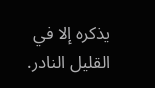يذكره إلا في القليل النادر.